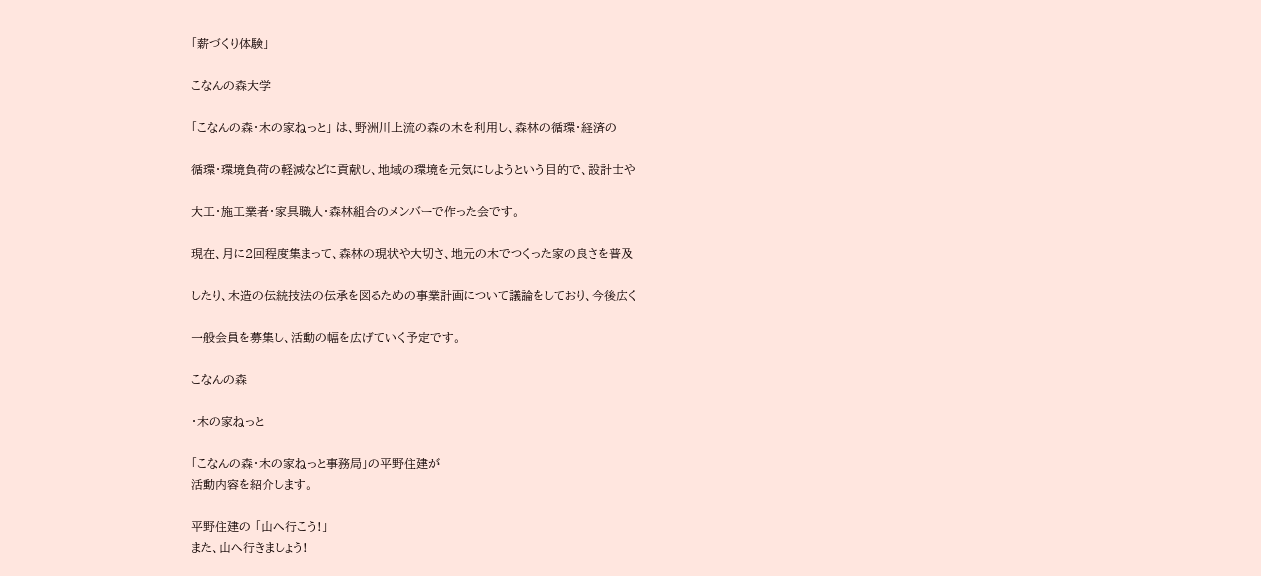「薪づくり体験」

こなんの森大学

「こなんの森・木の家ねっと」 は、野洲川上流の森の木を利用し、森林の循環・経済の

循環・環境負荷の軽減などに貢献し、地域の環境を元気にしようという目的で、設計士や

大工・施工業者・家具職人・森林組合のメンバーで作った会です。

現在、月に2回程度集まって、森林の現状や大切さ、地元の木でつくった家の良さを普及

したり、木造の伝統技法の伝承を図るための事業計画について議論をしており、今後広く

一般会員を募集し、活動の幅を広げていく予定です。

こなんの森

・木の家ねっと

「こなんの森・木の家ねっと事務局」の平野住建が
活動内容を紹介します。

平野住建の 「山へ行こう!」
また、山へ行きましょう!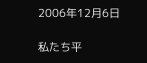2006年12月6日

私たち平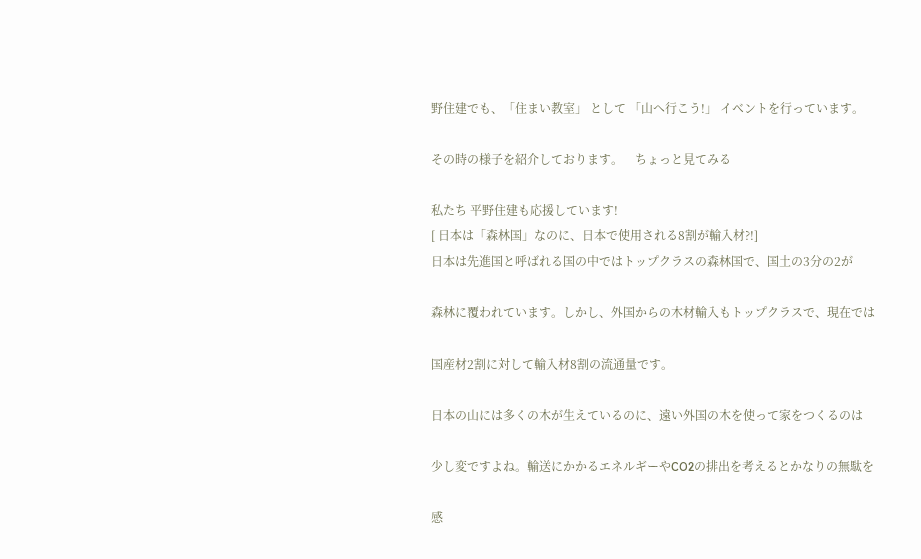野住建でも、「住まい教室」 として 「山へ行こう!」 イベントを行っています。

その時の様子を紹介しております。    ちょっと見てみる

私たち 平野住建も応援しています!
[ 日本は「森林国」なのに、日本で使用される8割が輸入材?!]
日本は先進国と呼ばれる国の中ではトップクラスの森林国で、国土の3分の2が

森林に覆われています。しかし、外国からの木材輸入もトップクラスで、現在では

国産材2割に対して輸入材8割の流通量です。

日本の山には多くの木が生えているのに、遠い外国の木を使って家をつくるのは

少し変ですよね。輸送にかかるエネルギーやCO2の排出を考えるとかなりの無駄を

感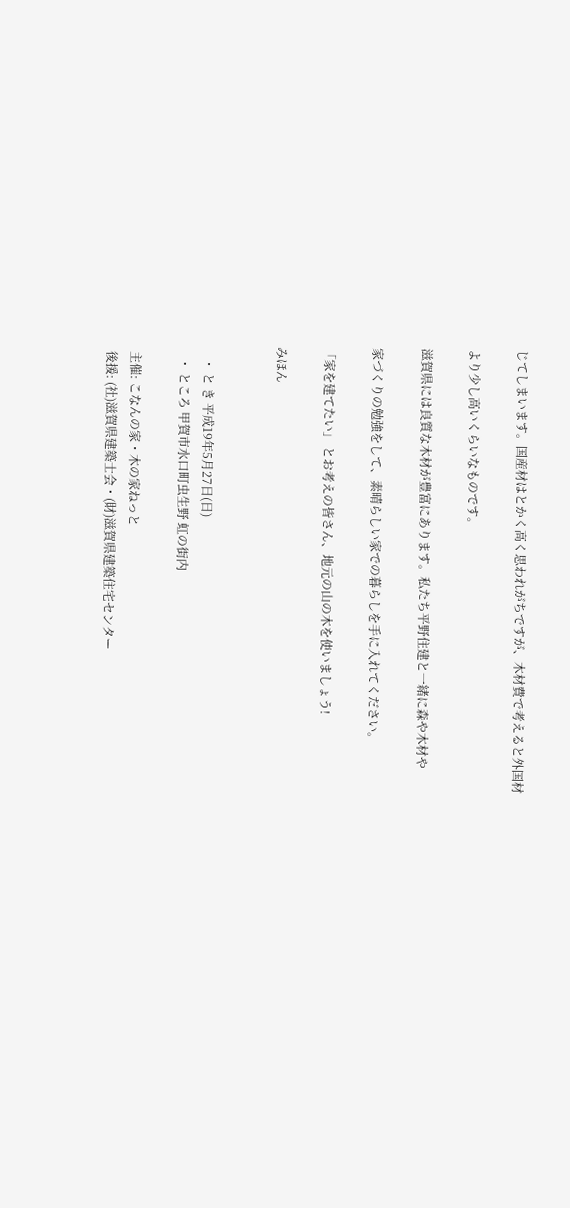じてしまいます。国産材はとかく高く思われがちですが、木材費で考えると外国材

より少し高いくらいなものです。

滋賀県には良質な木材が豊富にあります。私たち平野住建と一緒に森や木材や

家づくりの勉強をして、素晴らしい家での暮らしを手に入れてください。

「家を建てたい」 とお考えの皆さん、地元の山の木を使いましょう!

みほん


    ・ と き 平成19年5月27日(日)
    ・ ところ 甲賀市水口町虫生野 虹の街内

  主催: こなんの家・木の家ねっと
  後援: (社)滋賀県建築士会・(財)滋賀県建築住宅センター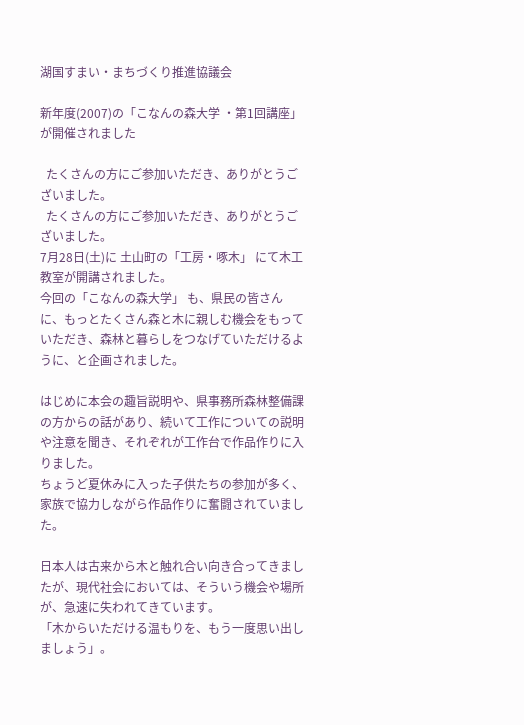湖国すまい・まちづくり推進協議会

新年度(2007)の「こなんの森大学 ・第1回講座」 が開催されました

  たくさんの方にご参加いただき、ありがとうございました。
  たくさんの方にご参加いただき、ありがとうございました。
7月28日(土)に 土山町の「工房・啄木」 にて木工教室が開講されました。
今回の「こなんの森大学」 も、県民の皆さんに、もっとたくさん森と木に親しむ機会をもっていただき、森林と暮らしをつなげていただけるように、と企画されました。

はじめに本会の趣旨説明や、県事務所森林整備課の方からの話があり、続いて工作についての説明や注意を聞き、それぞれが工作台で作品作りに入りました。
ちょうど夏休みに入った子供たちの参加が多く、家族で協力しながら作品作りに奮闘されていました。

日本人は古来から木と触れ合い向き合ってきましたが、現代社会においては、そういう機会や場所が、急速に失われてきています。
「木からいただける温もりを、もう一度思い出しましょう」。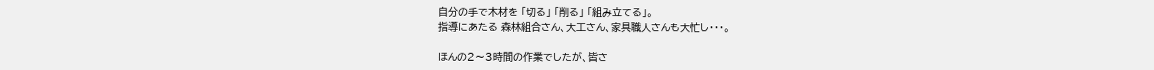自分の手で木材を 「切る」 「削る」 「組み立てる」。
指導にあたる 森林組合さん、大工さん、家具職人さんも大忙し・・・。

ほんの2〜3時間の作業でしたが、皆さ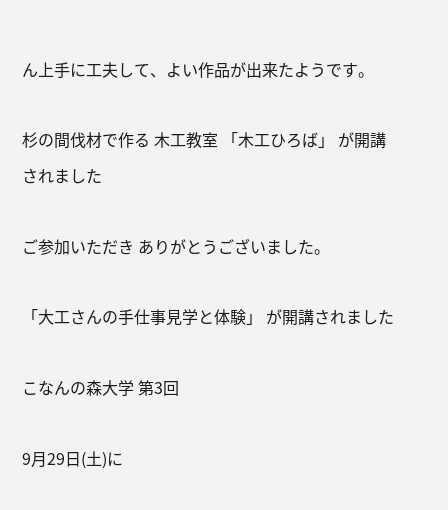ん上手に工夫して、よい作品が出来たようです。

杉の間伐材で作る 木工教室 「木工ひろば」 が開講されました

ご参加いただき ありがとうございました。

「大工さんの手仕事見学と体験」 が開講されました

こなんの森大学 第3回

9月29日(土)に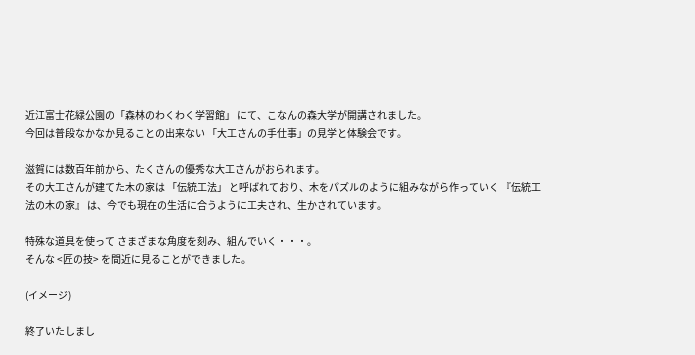近江富士花緑公園の「森林のわくわく学習館」 にて、こなんの森大学が開講されました。
今回は普段なかなか見ることの出来ない 「大工さんの手仕事」の見学と体験会です。

滋賀には数百年前から、たくさんの優秀な大工さんがおられます。
その大工さんが建てた木の家は 「伝統工法」 と呼ばれており、木をパズルのように組みながら作っていく 『伝統工法の木の家』 は、今でも現在の生活に合うように工夫され、生かされています。

特殊な道具を使って さまざまな角度を刻み、組んでいく・・・。
そんな <匠の技> を間近に見ることができました。

(イメージ)

終了いたしまし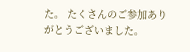た。 たくさんのご参加ありがとうございました。